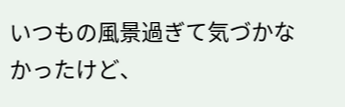いつもの風景過ぎて気づかなかったけど、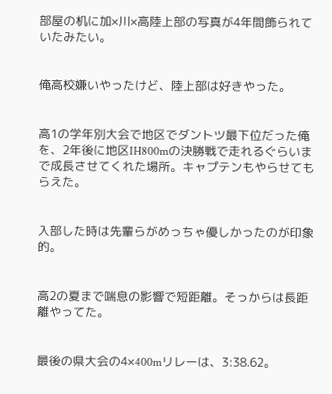部屋の机に加×川×高陸上部の写真が4年間飾られていたみたい。


俺高校嫌いやったけど、陸上部は好きやった。


高1の学年別大会で地区でダントツ最下位だった俺を、2年後に地区IH800mの決勝戦で走れるぐらいまで成長させてくれた場所。キャプテンもやらせてもらえた。


入部した時は先輩らがめっちゃ優しかったのが印象的。


高2の夏まで喘息の影響で短距離。そっからは長距離やってた。


最後の県大会の4×400mリレーは、3:38.62。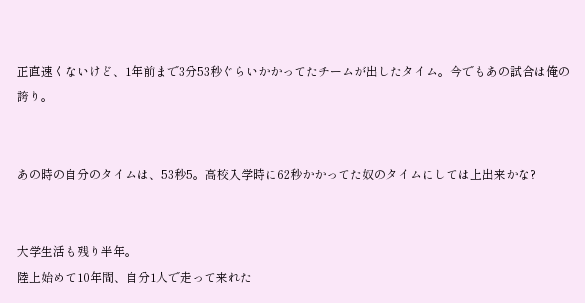正直速くないけど、1年前まで3分53秒ぐらいかかってたチームが出したタイム。今でもあの試合は俺の誇り。


あの時の自分のタイムは、53秒5。高校入学時に62秒かかってた奴のタイムにしては上出来かな?


大学生活も残り半年。
陸上始めて10年間、自分1人で走って来れた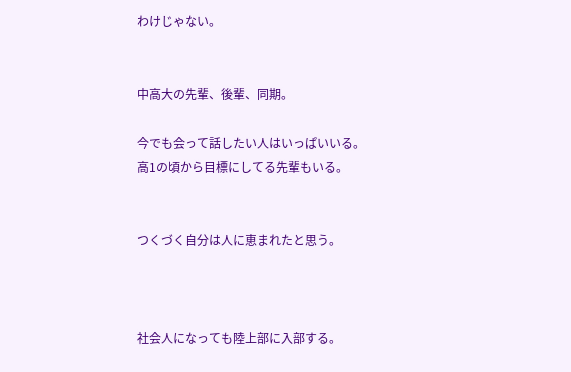わけじゃない。


中高大の先輩、後輩、同期。

今でも会って話したい人はいっぱいいる。
高1の頃から目標にしてる先輩もいる。


つくづく自分は人に恵まれたと思う。



社会人になっても陸上部に入部する。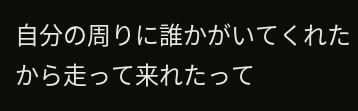自分の周りに誰かがいてくれたから走って来れたって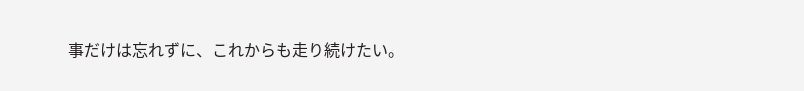事だけは忘れずに、これからも走り続けたい。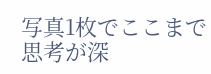写真1枚でここまで思考が深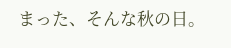まった、そんな秋の日。